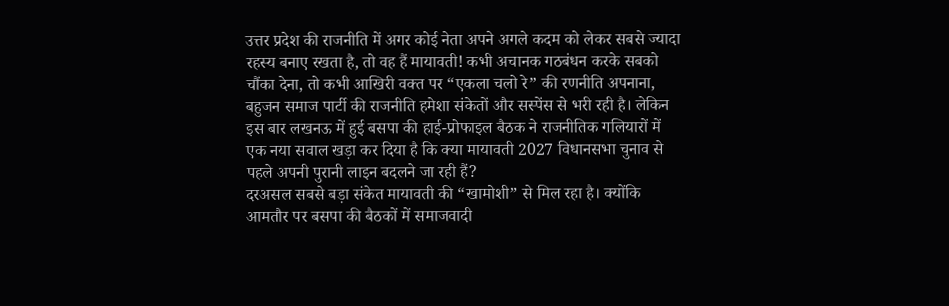उत्तर प्रदेश की राजनीति में अगर कोई नेता अपने अगले कदम को लेकर सबसे ज्यादा रहस्य बनाए रखता है, तो वह हैं मायावती! कभी अचानक गठबंधन करके सबको चौंका देना, तो कभी आखिरी वक्त पर “एकला चलो रे” की रणनीति अपनाना, बहुजन समाज पार्टी की राजनीति हमेशा संकेतों और सस्पेंस से भरी रही है। लेकिन इस बार लखनऊ में हुई बसपा की हाई-प्रोफाइल बैठक ने राजनीतिक गलियारों में एक नया सवाल खड़ा कर दिया है कि क्या मायावती 2027 विधानसभा चुनाव से पहले अपनी पुरानी लाइन बदलने जा रही हैं?
दरअसल सबसे बड़ा संकेत मायावती की “खामोशी” से मिल रहा है। क्योंकि आमतौर पर बसपा की बैठकों में समाजवादी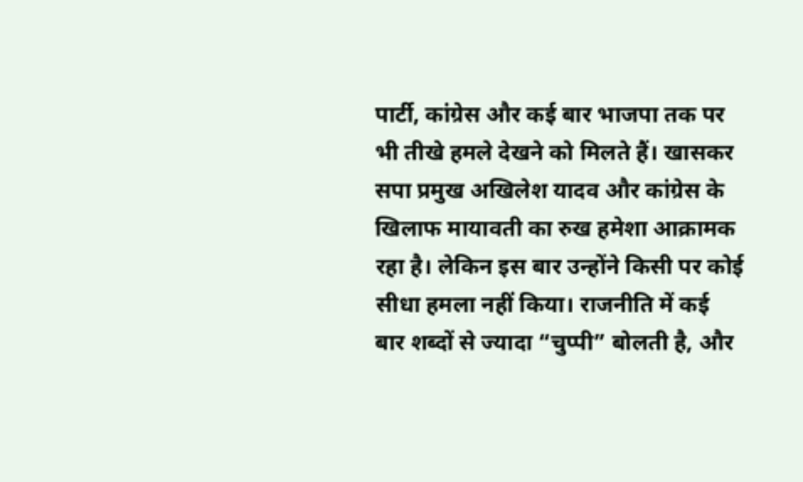पार्टी, कांग्रेस और कई बार भाजपा तक पर भी तीखे हमले देखने को मिलते हैं। खासकर सपा प्रमुख अखिलेश यादव और कांग्रेस के खिलाफ मायावती का रुख हमेशा आक्रामक रहा है। लेकिन इस बार उन्होंने किसी पर कोई सीधा हमला नहीं किया। राजनीति में कई बार शब्दों से ज्यादा “चुप्पी” बोलती है, और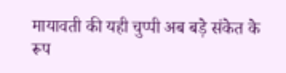मायावती की यही चुप्पी अब बड़े संकेत के रूप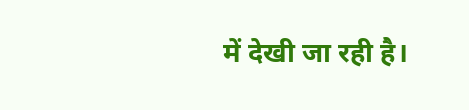में देखी जा रही है।